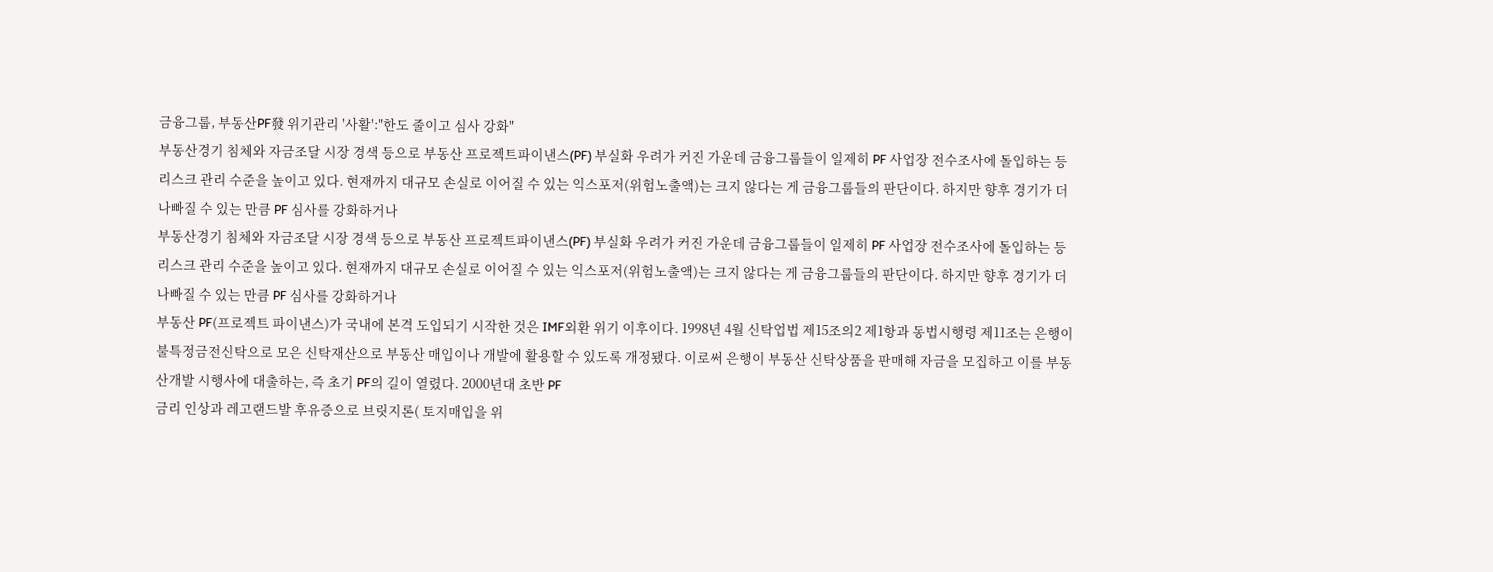금융그룹, 부동산PF發 위기관리 '사활':"한도 줄이고 심사 강화"
부동산경기 침체와 자금조달 시장 경색 등으로 부동산 프로젝트파이낸스(PF) 부실화 우려가 커진 가운데 금융그룹들이 일제히 PF 사업장 전수조사에 돌입하는 등 리스크 관리 수준을 높이고 있다. 현재까지 대규모 손실로 이어질 수 있는 익스포저(위험노출액)는 크지 않다는 게 금융그룹들의 판단이다. 하지만 향후 경기가 더 나빠질 수 있는 만큼 PF 심사를 강화하거나
부동산경기 침체와 자금조달 시장 경색 등으로 부동산 프로젝트파이낸스(PF) 부실화 우려가 커진 가운데 금융그룹들이 일제히 PF 사업장 전수조사에 돌입하는 등 리스크 관리 수준을 높이고 있다. 현재까지 대규모 손실로 이어질 수 있는 익스포저(위험노출액)는 크지 않다는 게 금융그룹들의 판단이다. 하지만 향후 경기가 더 나빠질 수 있는 만큼 PF 심사를 강화하거나
부동산 PF(프로젝트 파이낸스)가 국내에 본격 도입되기 시작한 것은 IMF외환 위기 이후이다. 1998년 4월 신탁업법 제15조의2 제1항과 동법시행령 제11조는 은행이 불특정금전신탁으로 모은 신탁재산으로 부동산 매입이나 개발에 활용할 수 있도록 개정됐다. 이로써 은행이 부동산 신탁상품을 판매해 자금을 모집하고 이를 부동산개발 시행사에 대출하는, 즉 초기 PF의 길이 열렸다. 2000년대 초반 PF
금리 인상과 레고랜드발 후유증으로 브릿지론( 토지매입을 위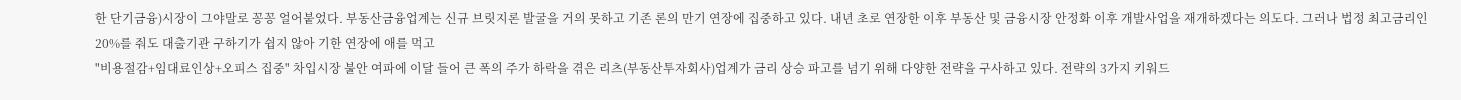한 단기금융)시장이 그야말로 꽁꽁 얼어붙었다. 부동산금융업계는 신규 브릿지론 발굴을 거의 못하고 기존 론의 만기 연장에 집중하고 있다. 내년 초로 연장한 이후 부동산 및 금융시장 안정화 이후 개발사업을 재개하겠다는 의도다. 그러나 법정 최고금리인 20%를 줘도 대출기관 구하기가 쉽지 않아 기한 연장에 애를 먹고
"비용절감+임대료인상+오피스 집중" 차입시장 불안 여파에 이달 들어 큰 폭의 주가 하락을 겪은 리츠(부동산투자회사)업계가 금리 상승 파고를 넘기 위해 다양한 전략을 구사하고 있다. 전략의 3가지 키워드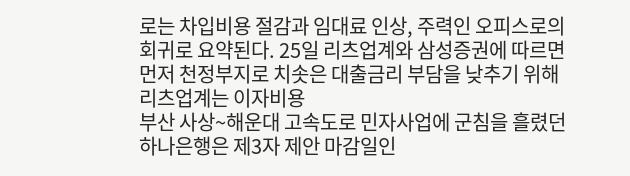로는 차입비용 절감과 임대료 인상, 주력인 오피스로의 회귀로 요약된다. 25일 리츠업계와 삼성증권에 따르면 먼저 천정부지로 치솟은 대출금리 부담을 낮추기 위해 리츠업계는 이자비용
부산 사상~해운대 고속도로 민자사업에 군침을 흘렸던 하나은행은 제3자 제안 마감일인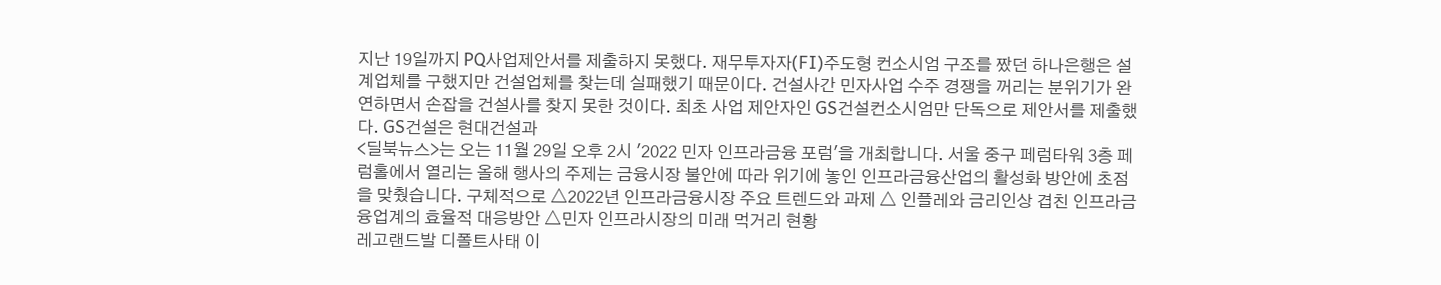지난 19일까지 PQ사업제안서를 제출하지 못했다. 재무투자자(FI)주도형 컨소시엄 구조를 짰던 하나은행은 설계업체를 구했지만 건설업체를 찾는데 실패했기 때문이다. 건설사간 민자사업 수주 경쟁을 꺼리는 분위기가 완연하면서 손잡을 건설사를 찾지 못한 것이다. 최초 사업 제안자인 GS건설컨소시엄만 단독으로 제안서를 제출했다. GS건설은 현대건설과
<딜북뉴스>는 오는 11월 29일 오후 2시 '2022 민자 인프라금융 포럼'을 개최합니다. 서울 중구 페럼타워 3층 페럼홀에서 열리는 올해 행사의 주제는 금융시장 불안에 따라 위기에 놓인 인프라금융산업의 활성화 방안에 초점을 맞췄습니다. 구체적으로 △2022년 인프라금융시장 주요 트렌드와 과제 △ 인플레와 금리인상 겹친 인프라금융업계의 효율적 대응방안 △민자 인프라시장의 미래 먹거리 현황
레고랜드발 디폴트사태 이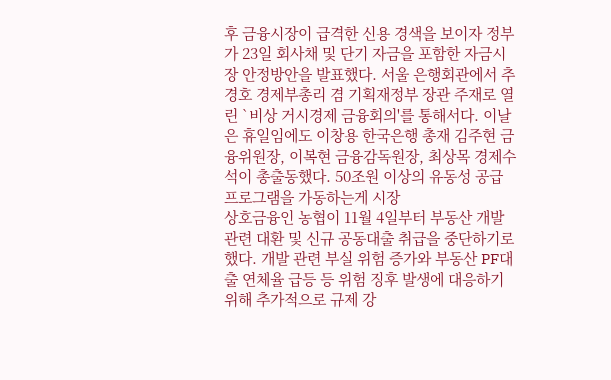후 금융시장이 급격한 신용 경색을 보이자 정부가 23일 회사채 및 단기 자금을 포함한 자금시장 안정방안을 발표했다. 서울 은행회관에서 추경호 경제부총리 겸 기획재정부 장관 주재로 열린 `비상 거시경제 금융회의'를 통해서다. 이날은 휴일임에도 이창용 한국은행 총재 김주현 금융위원장, 이복현 금융감독원장, 최상목 경제수석이 총출동했다. 50조원 이상의 유동성 공급 프로그램을 가동하는게 시장
상호금융인 농협이 11월 4일부터 부동산 개발 관련 대환 및 신규 공동대출 취급을 중단하기로 했다. 개발 관련 부실 위험 증가와 부동산 PF대출 연체율 급등 등 위험 징후 발생에 대응하기 위해 추가적으로 규제 강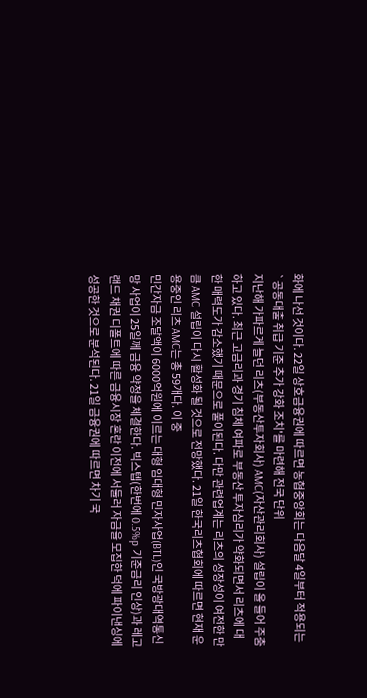화에 나선 것이다. 22일 상호금융권에 따르면 농협중앙회는 다음달 4일부터 적용되는 `공동대출 취급 기준 추가 강화 조치'를 마련해 전국 단위
지난해 가파르게 늘던 리츠(부동산투자회사) AMC(자산관리회사) 설립이 올 들어 주춤하고 있다. 최근 고금리과 경기 침체 여파로 부동산 투자심리가 약화되면서 리츠에 대한 매력도가 감소했기 때문으로 풀이된다. 다만 관련업계는 리츠의 성장성이 여전한 만큼 AMC 설립이 다시 활성화 될 것으로 전망했다. 21일 한국리츠협회에 따르면 현재 운용중인 리츠 AMC는 총 59개다. 이 중
민간자금 조달액이 6000억원에 이르는 대형 임대형 민자사업(BTL)인 국방광대역통신망 사업이 25일께 금융 약정을 체결한다. 빅스텝(한번에 0.5%p 기준금리 인상)과 레고랜드 채권 디폴트에 따른 금융시장 혼란 이전에 서둘러 자금을 모집한 덕에 파이낸싱에 성공한 것으로 분석된다. 21일 금융권에 따르면 차기 국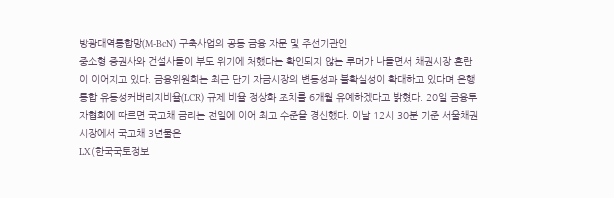방광대역통합망(M-BcN) 구축사업의 공동 금융 자문 및 주선기관인
중소형 증권사와 건설사들이 부도 위기에 처했다는 확인되지 않는 루머가 나돌면서 채권시장 혼란이 이어지고 있다. 금융위원회는 최근 단기 자금시장의 변동성과 불확실성이 확대하고 있다며 은행 통합 유동성커버리지비율(LCR) 규제 비율 정상화 조치를 6개월 유예하겠다고 밝혔다. 20일 금융투자협회에 따르면 국고채 금리는 전일에 이어 최고 수준을 경신했다. 이날 12시 30분 기준 서울채권시장에서 국고채 3년물은
LX(한국국토정보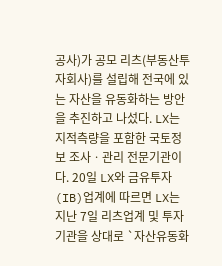공사)가 공모 리츠(부동산투자회사)를 설립해 전국에 있는 자산을 유동화하는 방안을 추진하고 나섰다. LX는 지적측량을 포함한 국토정보 조사ㆍ관리 전문기관이다. 20일 LX와 금유투자(IB)업계에 따르면 LX는 지난 7일 리츠업계 및 투자기관을 상대로 `자산유동화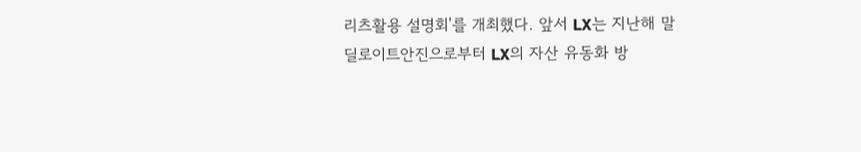리츠활용 설명회'를 개최했다. 앞서 LX는 지난해 말 딜로이트안진으로부터 LX의 자산 유동화 방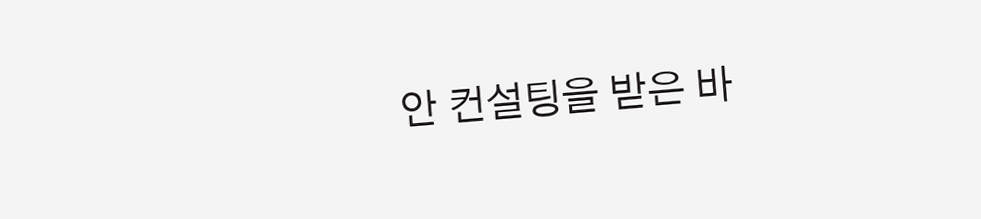안 컨설팅을 받은 바